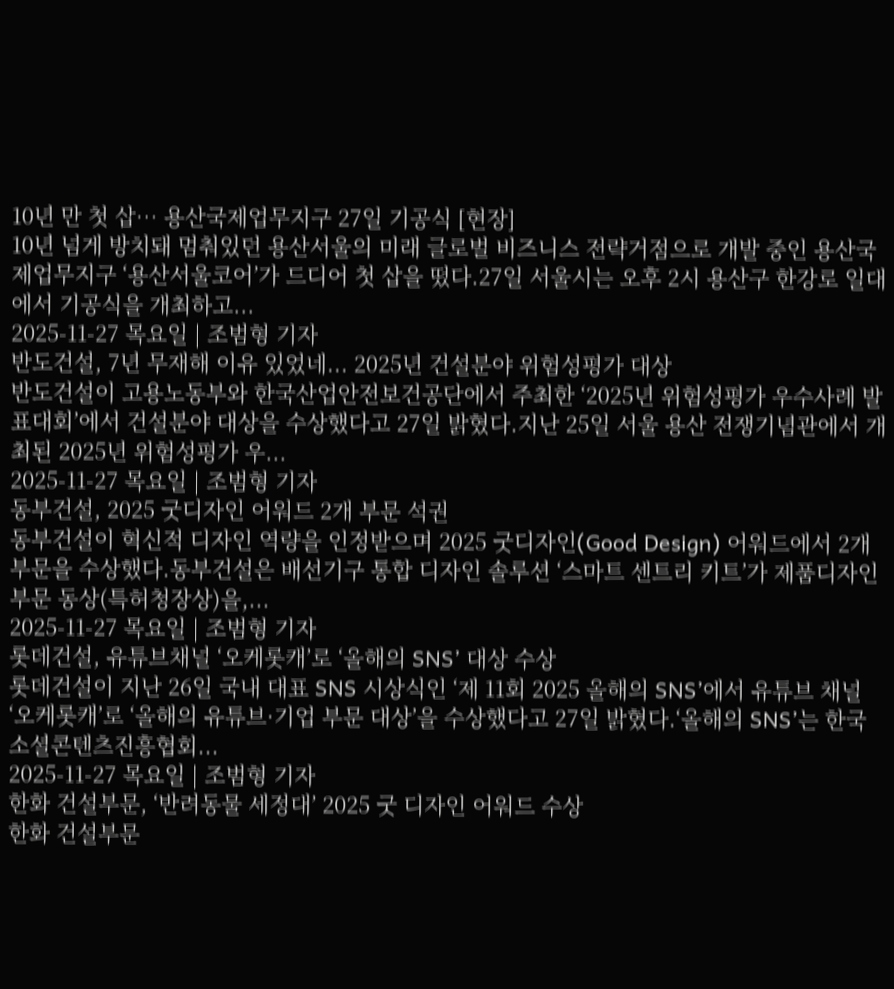10년 만 첫 삽… 용산국제업무지구 27일 기공식 [현장]
10년 넘게 방치돼 멈춰있던 용산서울의 미래 글로벌 비즈니스 전략거점으로 개발 중인 용산국제업무지구 ‘용산서울코어’가 드디어 첫 삽을 떴다.27일 서울시는 오후 2시 용산구 한강로 일대에서 기공식을 개최하고...
2025-11-27 목요일 | 조범형 기자
반도건설, 7년 무재해 이유 있었네... 2025년 건설분야 위험성평가 대상
반도건설이 고용노동부와 한국산업안전보건공단에서 주최한 ‘2025년 위험성평가 우수사례 발표대회’에서 건설분야 대상을 수상했다고 27일 밝혔다.지난 25일 서울 용산 전쟁기념관에서 개최된 2025년 위험성평가 우...
2025-11-27 목요일 | 조범형 기자
동부건설, 2025 굿디자인 어워드 2개 부문 석권
동부건설이 혁신적 디자인 역량을 인정받으며 2025 굿디자인(Good Design) 어워드에서 2개 부문을 수상했다.동부건설은 배선기구 통합 디자인 솔루션 ‘스마트 센트리 키트’가 제품디자인 부문 동상(특허청장상)을,...
2025-11-27 목요일 | 조범형 기자
롯데건설, 유튜브채널 ‘오케롯캐’로 ‘올해의 SNS’ 대상 수상
롯데건설이 지난 26일 국내 대표 SNS 시상식인 ‘제 11회 2025 올해의 SNS’에서 유튜브 채널 ‘오케롯캐’로 ‘올해의 유튜브·기업 부문 대상’을 수상했다고 27일 밝혔다.‘올해의 SNS’는 한국소셜콘텐츠진흥협회...
2025-11-27 목요일 | 조범형 기자
한화 건설부문, ‘반려동물 세정대’ 2025 굿 디자인 어워드 수상
한화 건설부문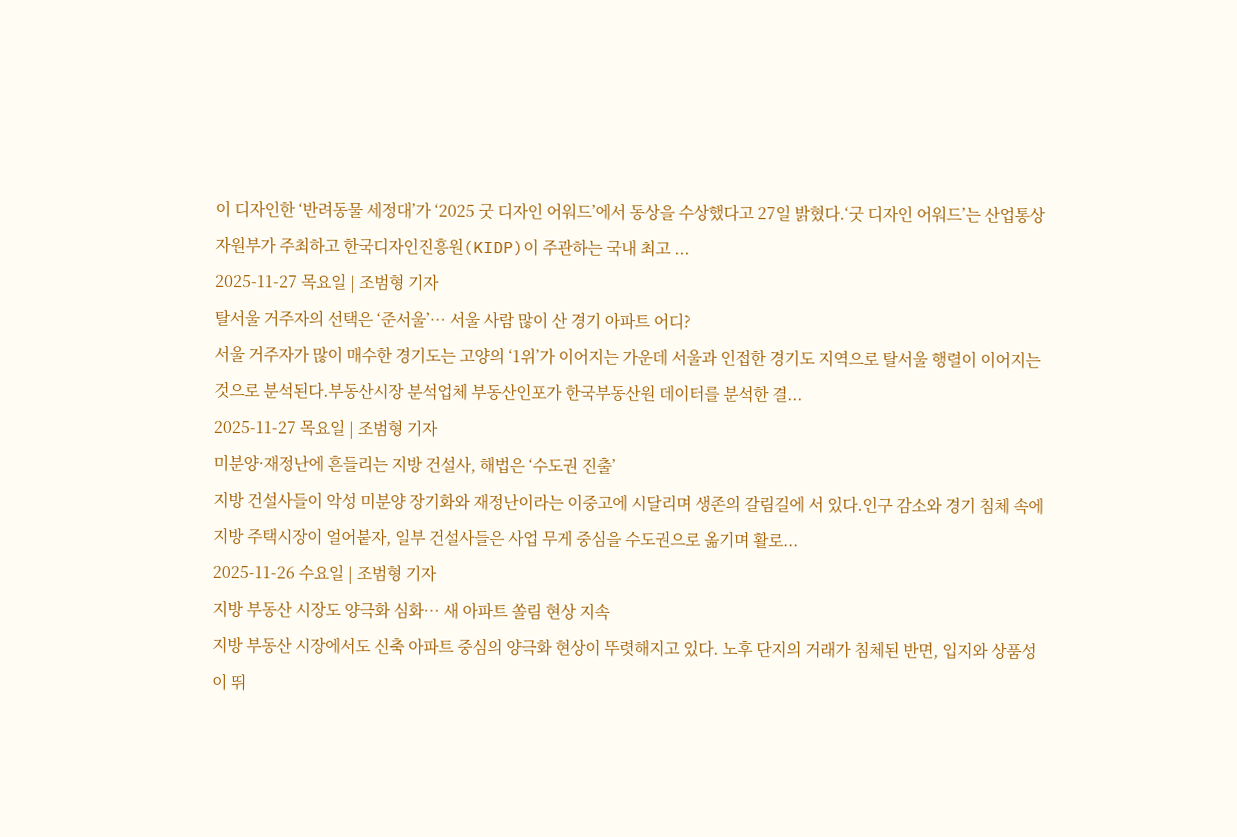이 디자인한 ‘반려동물 세정대’가 ‘2025 굿 디자인 어워드’에서 동상을 수상했다고 27일 밝혔다.‘굿 디자인 어워드’는 산업통상자원부가 주최하고 한국디자인진흥원(KIDP)이 주관하는 국내 최고 ...
2025-11-27 목요일 | 조범형 기자
탈서울 거주자의 선택은 ‘준서울’… 서울 사람 많이 산 경기 아파트 어디?
서울 거주자가 많이 매수한 경기도는 고양의 ‘1위’가 이어지는 가운데 서울과 인접한 경기도 지역으로 탈서울 행렬이 이어지는 것으로 분석된다.부동산시장 분석업체 부동산인포가 한국부동산원 데이터를 분석한 결...
2025-11-27 목요일 | 조범형 기자
미분양·재정난에 흔들리는 지방 건설사, 해법은 ‘수도권 진출’
지방 건설사들이 악성 미분양 장기화와 재정난이라는 이중고에 시달리며 생존의 갈림길에 서 있다.인구 감소와 경기 침체 속에 지방 주택시장이 얼어붙자, 일부 건설사들은 사업 무게 중심을 수도권으로 옮기며 활로...
2025-11-26 수요일 | 조범형 기자
지방 부동산 시장도 양극화 심화… 새 아파트 쏠림 현상 지속
지방 부동산 시장에서도 신축 아파트 중심의 양극화 현상이 뚜렷해지고 있다. 노후 단지의 거래가 침체된 반면, 입지와 상품성이 뛰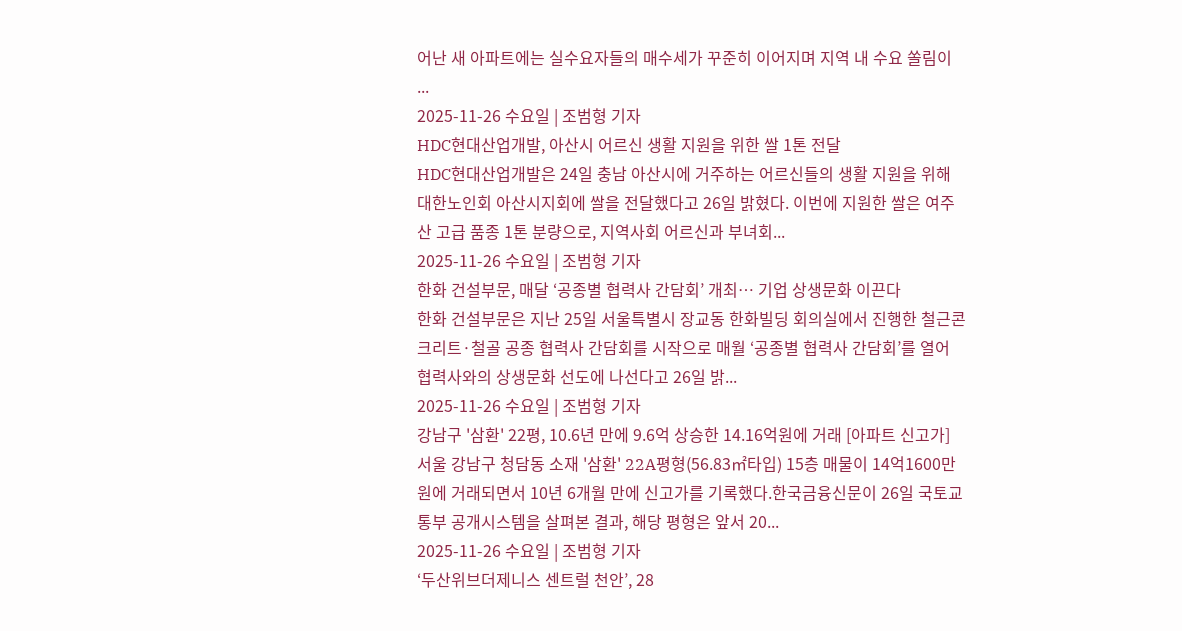어난 새 아파트에는 실수요자들의 매수세가 꾸준히 이어지며 지역 내 수요 쏠림이 ...
2025-11-26 수요일 | 조범형 기자
HDC현대산업개발, 아산시 어르신 생활 지원을 위한 쌀 1톤 전달
HDC현대산업개발은 24일 충남 아산시에 거주하는 어르신들의 생활 지원을 위해 대한노인회 아산시지회에 쌀을 전달했다고 26일 밝혔다. 이번에 지원한 쌀은 여주산 고급 품종 1톤 분량으로, 지역사회 어르신과 부녀회...
2025-11-26 수요일 | 조범형 기자
한화 건설부문, 매달 ‘공종별 협력사 간담회’ 개최… 기업 상생문화 이끈다
한화 건설부문은 지난 25일 서울특별시 장교동 한화빌딩 회의실에서 진행한 철근콘크리트·철골 공종 협력사 간담회를 시작으로 매월 ‘공종별 협력사 간담회’를 열어 협력사와의 상생문화 선도에 나선다고 26일 밝...
2025-11-26 수요일 | 조범형 기자
강남구 '삼환' 22평, 10.6년 만에 9.6억 상승한 14.16억원에 거래 [아파트 신고가]
서울 강남구 청담동 소재 '삼환' 22A평형(56.83㎡타입) 15층 매물이 14억1600만원에 거래되면서 10년 6개월 만에 신고가를 기록했다.한국금융신문이 26일 국토교통부 공개시스템을 살펴본 결과, 해당 평형은 앞서 20...
2025-11-26 수요일 | 조범형 기자
‘두산위브더제니스 센트럴 천안’, 28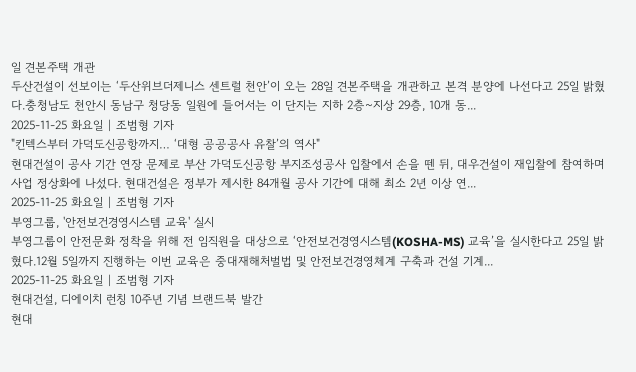일 견본주택 개관
두산건설이 선보이는 ‘두산위브더제니스 센트럴 천안’이 오는 28일 견본주택을 개관하고 본격 분양에 나선다고 25일 밝혔다.충청남도 천안시 동남구 청당동 일원에 들어서는 이 단지는 지하 2층~지상 29층, 10개 동...
2025-11-25 화요일 | 조범형 기자
"킨텍스부터 가덕도신공항까지… ‘대형 공공공사 유찰’의 역사"
현대건설이 공사 기간 연장 문제로 부산 가덕도신공항 부지조성공사 입찰에서 손을 뗀 뒤, 대우건설이 재입찰에 참여하며 사업 정상화에 나섰다. 현대건설은 정부가 제시한 84개월 공사 기간에 대해 최소 2년 이상 연...
2025-11-25 화요일 | 조범형 기자
부영그룹, '안전보건경영시스템 교육' 실시
부영그룹이 안전문화 정착을 위해 전 임직원을 대상으로 ‘안전보건경영시스템(KOSHA-MS) 교육’을 실시한다고 25일 밝혔다.12월 5일까지 진행하는 이번 교육은 중대재해처벌법 및 안전보건경영체계 구축과 건설 기계...
2025-11-25 화요일 | 조범형 기자
현대건설, 디에이치 런칭 10주년 기념 브랜드북 발간
현대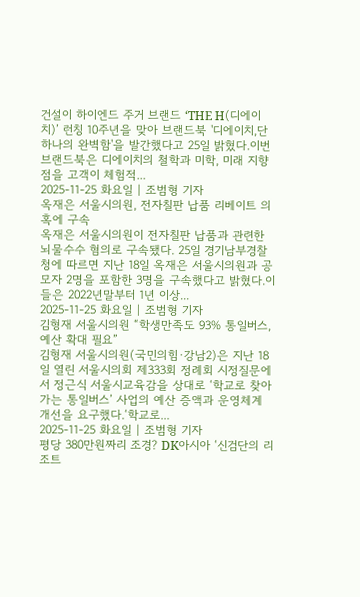건설이 하이엔드 주거 브랜드 ‘THE H(디에이치)’ 런칭 10주년을 맞아 브랜드북 '디에이치,단 하나의 완벽함'을 발간했다고 25일 밝혔다.이번 브랜드북은 디에이치의 철학과 미학, 미래 지향점을 고객이 체험적...
2025-11-25 화요일 | 조범형 기자
옥재은 서울시의원, 전자칠판 납품 리베이트 의혹에 구속
옥재은 서울시의원이 전자칠판 납품과 관련한 뇌물수수 혐의로 구속됐다. 25일 경기남부경찰청에 따르면 지난 18일 옥재은 서울시의원과 공모자 2명을 포함한 3명을 구속했다고 밝혔다.이들은 2022년말부터 1년 이상...
2025-11-25 화요일 | 조범형 기자
김형재 서울시의원 “학생만족도 93% 통일버스, 예산 확대 필요”
김형재 서울시의원(국민의힘·강남2)은 지난 18일 열린 서울시의회 제333회 정례회 시정질문에서 정근식 서울시교육감을 상대로 ‘학교로 찾아가는 통일버스’ 사업의 예산 증액과 운영체계 개선을 요구했다.‘학교로...
2025-11-25 화요일 | 조범형 기자
평당 380만원짜리 조경? DK아시아 ‘신검단의 리조트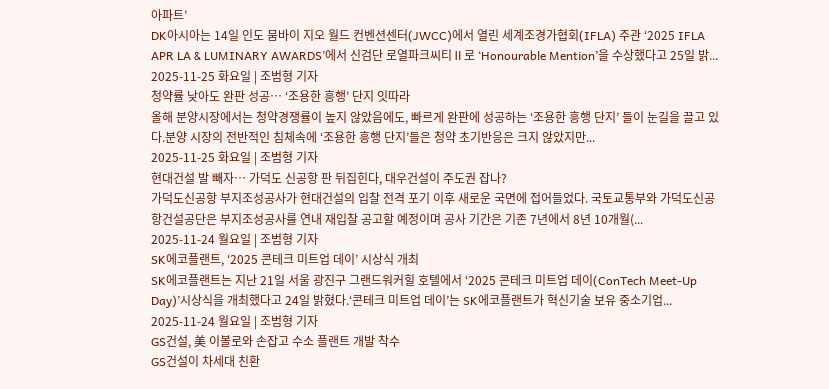아파트’
DK아시아는 14일 인도 뭄바이 지오 월드 컨벤션센터(JWCC)에서 열린 세계조경가협회(IFLA) 주관 ‘2025 IFLA APR LA & LUMINARY AWARDS’에서 신검단 로열파크씨티Ⅱ로 ‘Honourable Mention’을 수상했다고 25일 밝...
2025-11-25 화요일 | 조범형 기자
청약률 낮아도 완판 성공… ‘조용한 흥행’ 단지 잇따라
올해 분양시장에서는 청약경쟁률이 높지 않았음에도, 빠르게 완판에 성공하는 ‘조용한 흥행 단지’ 들이 눈길을 끌고 있다.분양 시장의 전반적인 침체속에 ‘조용한 흥행 단지’들은 청약 초기반응은 크지 않았지만...
2025-11-25 화요일 | 조범형 기자
현대건설 발 빼자… 가덕도 신공항 판 뒤집힌다, 대우건설이 주도권 잡나?
가덕도신공항 부지조성공사가 현대건설의 입찰 전격 포기 이후 새로운 국면에 접어들었다. 국토교통부와 가덕도신공항건설공단은 부지조성공사를 연내 재입찰 공고할 예정이며 공사 기간은 기존 7년에서 8년 10개월(...
2025-11-24 월요일 | 조범형 기자
SK에코플랜트, ‘2025 콘테크 미트업 데이’ 시상식 개최
SK에코플랜트는 지난 21일 서울 광진구 그랜드워커힐 호텔에서 ‘2025 콘테크 미트업 데이(ConTech Meet-Up Day)’시상식을 개최했다고 24일 밝혔다.‘콘테크 미트업 데이’는 SK에코플랜트가 혁신기술 보유 중소기업...
2025-11-24 월요일 | 조범형 기자
GS건설, 美 이볼로와 손잡고 수소 플랜트 개발 착수
GS건설이 차세대 친환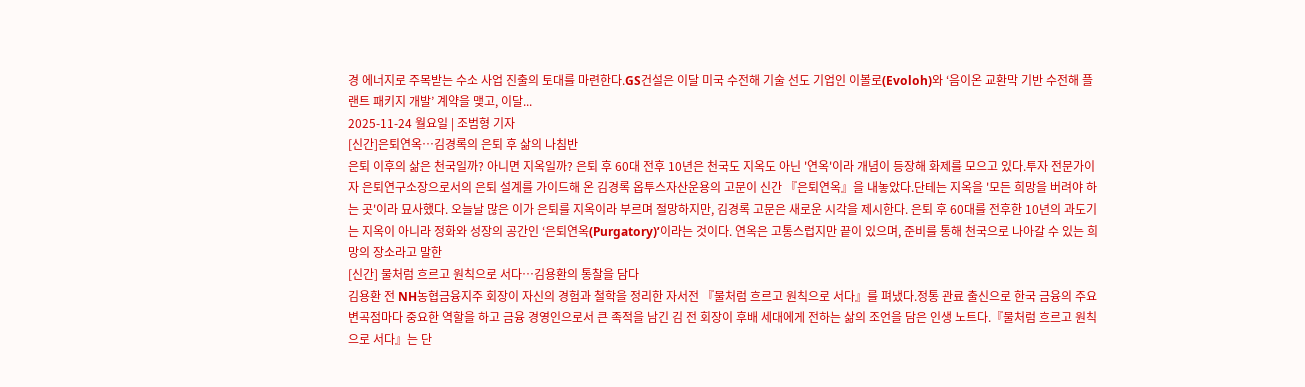경 에너지로 주목받는 수소 사업 진출의 토대를 마련한다.GS건설은 이달 미국 수전해 기술 선도 기업인 이볼로(Evoloh)와 ‘음이온 교환막 기반 수전해 플랜트 패키지 개발’ 계약을 맺고, 이달...
2025-11-24 월요일 | 조범형 기자
[신간]은퇴연옥…김경록의 은퇴 후 삶의 나침반
은퇴 이후의 삶은 천국일까? 아니면 지옥일까? 은퇴 후 60대 전후 10년은 천국도 지옥도 아닌 '연옥'이라 개념이 등장해 화제를 모으고 있다.투자 전문가이자 은퇴연구소장으로서의 은퇴 설계를 가이드해 온 김경록 옵투스자산운용의 고문이 신간 『은퇴연옥』을 내놓았다.단테는 지옥을 '모든 희망을 버려야 하는 곳'이라 묘사했다. 오늘날 많은 이가 은퇴를 지옥이라 부르며 절망하지만, 김경록 고문은 새로운 시각을 제시한다. 은퇴 후 60대를 전후한 10년의 과도기는 지옥이 아니라 정화와 성장의 공간인 ‘은퇴연옥(Purgatory)’이라는 것이다. 연옥은 고통스럽지만 끝이 있으며, 준비를 통해 천국으로 나아갈 수 있는 희망의 장소라고 말한
[신간] 물처럼 흐르고 원칙으로 서다…김용환의 통찰을 담다
김용환 전 NH농협금융지주 회장이 자신의 경험과 철학을 정리한 자서전 『물처럼 흐르고 원칙으로 서다』를 펴냈다.정통 관료 출신으로 한국 금융의 주요 변곡점마다 중요한 역할을 하고 금융 경영인으로서 큰 족적을 남긴 김 전 회장이 후배 세대에게 전하는 삶의 조언을 담은 인생 노트다.『물처럼 흐르고 원칙으로 서다』는 단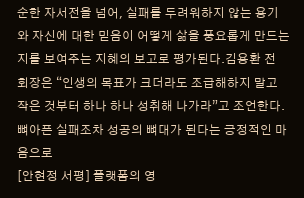순한 자서전을 넘어, 실패를 두려워하지 않는 용기와 자신에 대한 믿음이 어떻게 삶을 풍요롭게 만드는지를 보여주는 지혜의 보고로 평가된다.김용환 전 회장은 “인생의 목표가 크더라도 조급해하지 말고 작은 것부터 하나 하나 성취해 나가라”고 조언한다. 뼈아픈 실패조차 성공의 뼈대가 된다는 긍정적인 마음으로
[안현정 서평] 플랫폼의 영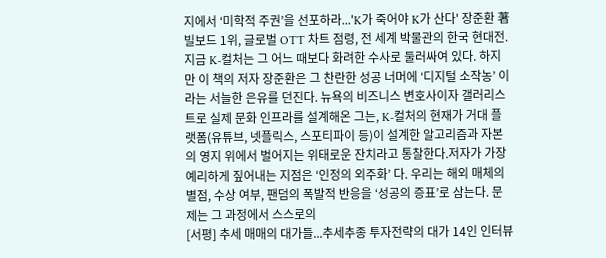지에서 ‘미학적 주권’을 선포하라...'K가 죽어야 K가 산다' 장준환 著
빌보드 1위, 글로벌 OTT 차트 점령, 전 세계 박물관의 한국 현대전. 지금 K-컬처는 그 어느 때보다 화려한 수사로 둘러싸여 있다. 하지만 이 책의 저자 장준환은 그 찬란한 성공 너머에 ‘디지털 소작농’ 이라는 서늘한 은유를 던진다. 뉴욕의 비즈니스 변호사이자 갤러리스트로 실제 문화 인프라를 설계해온 그는, K-컬처의 현재가 거대 플랫폼(유튜브, 넷플릭스, 스포티파이 등)이 설계한 알고리즘과 자본의 영지 위에서 벌어지는 위태로운 잔치라고 통찰한다.저자가 가장 예리하게 짚어내는 지점은 ‘인정의 외주화’ 다. 우리는 해외 매체의 별점, 수상 여부, 팬덤의 폭발적 반응을 ‘성공의 증표’로 삼는다. 문제는 그 과정에서 스스로의
[서평] 추세 매매의 대가들...추세추종 투자전략의 대가 14인 인터뷰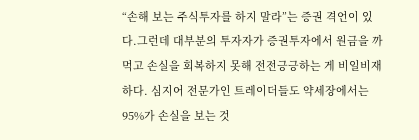“손해 보는 주식투자를 하지 말라”는 증권 격언이 있다.그런데 대부분의 투자자가 증권투자에서 원금을 까먹고 손실을 회복하지 못해 전전긍긍하는 게 비일비재하다. 심지어 전문가인 트레이더들도 약세장에서는 95%가 손실을 보는 것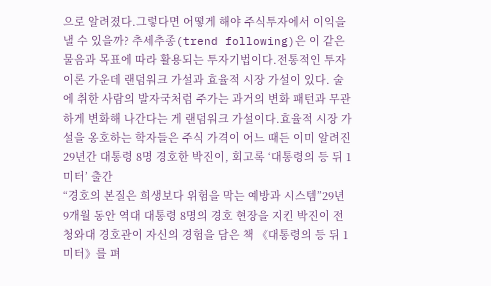으로 알려졌다.그렇다면 어떻게 해야 주식투자에서 이익을 낼 수 있을까? 추세추종(trend following)은 이 같은 물음과 목표에 따라 활용되는 투자기법이다.전통적인 투자이론 가운데 랜덤워크 가설과 효율적 시장 가설이 있다. 술에 취한 사람의 발자국처럼 주가는 과거의 변화 패턴과 무관하게 변화해 나간다는 게 랜덤워크 가설이다.효율적 시장 가설을 옹호하는 학자들은 주식 가격이 어느 때든 이미 알려진
29년간 대통령 8명 경호한 박진이, 회고록 ‘대통령의 등 뒤 1미터’ 출간
“경호의 본질은 희생보다 위험을 막는 예방과 시스템”29년 9개월 동안 역대 대통령 8명의 경호 현장을 지킨 박진이 전 청와대 경호관이 자신의 경험을 담은 책 《대통령의 등 뒤 1미터》를 펴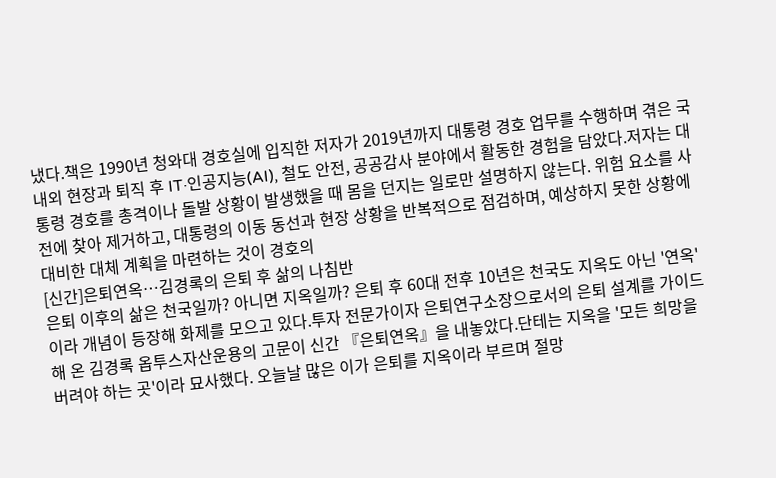냈다.책은 1990년 청와대 경호실에 입직한 저자가 2019년까지 대통령 경호 업무를 수행하며 겪은 국내외 현장과 퇴직 후 IT·인공지능(AI), 철도 안전, 공공감사 분야에서 활동한 경험을 담았다.저자는 대통령 경호를 총격이나 돌발 상황이 발생했을 때 몸을 던지는 일로만 설명하지 않는다. 위험 요소를 사전에 찾아 제거하고, 대통령의 이동 동선과 현장 상황을 반복적으로 점검하며, 예상하지 못한 상황에 대비한 대체 계획을 마련하는 것이 경호의
[신간]은퇴연옥…김경록의 은퇴 후 삶의 나침반
은퇴 이후의 삶은 천국일까? 아니면 지옥일까? 은퇴 후 60대 전후 10년은 천국도 지옥도 아닌 '연옥'이라 개념이 등장해 화제를 모으고 있다.투자 전문가이자 은퇴연구소장으로서의 은퇴 설계를 가이드해 온 김경록 옵투스자산운용의 고문이 신간 『은퇴연옥』을 내놓았다.단테는 지옥을 '모든 희망을 버려야 하는 곳'이라 묘사했다. 오늘날 많은 이가 은퇴를 지옥이라 부르며 절망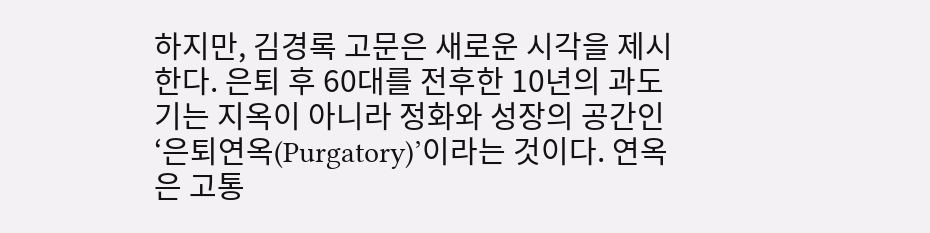하지만, 김경록 고문은 새로운 시각을 제시한다. 은퇴 후 60대를 전후한 10년의 과도기는 지옥이 아니라 정화와 성장의 공간인 ‘은퇴연옥(Purgatory)’이라는 것이다. 연옥은 고통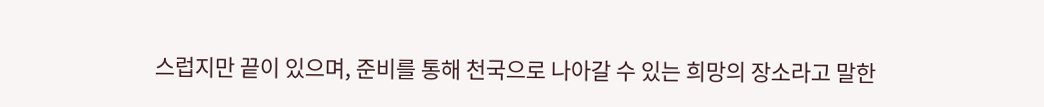스럽지만 끝이 있으며, 준비를 통해 천국으로 나아갈 수 있는 희망의 장소라고 말한